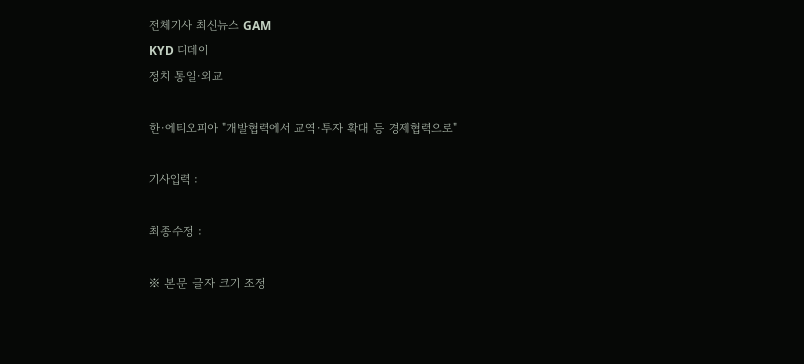전체기사 최신뉴스 GAM
KYD 디데이
정치 통일·외교

한·에티오피아 "개발협력에서 교역·투자 확대 등 경제협력으로"

기사입력 :

최종수정 :

※ 본문 글자 크기 조정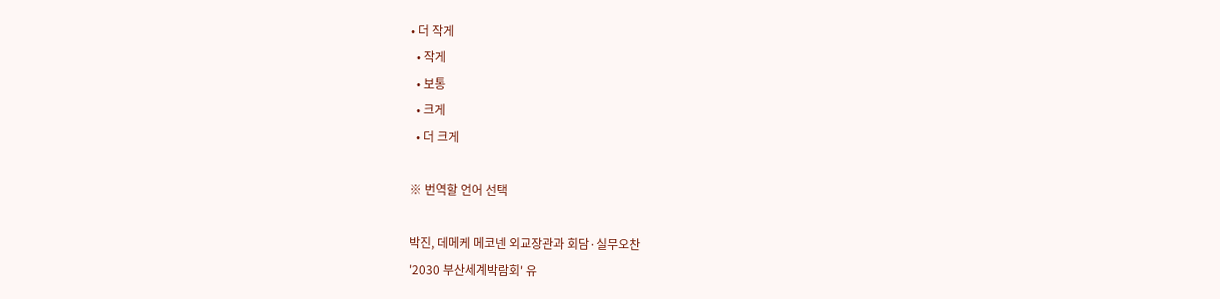• 더 작게
  • 작게
  • 보통
  • 크게
  • 더 크게

※ 번역할 언어 선택

박진, 데메케 메코넨 외교장관과 회담·실무오찬
'2030 부산세계박람회' 유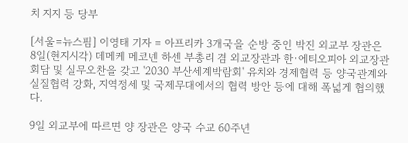치 지지 등 당부

[서울=뉴스핌] 이영태 기자 = 아프리카 3개국을 순방 중인 박진 외교부 장관은 8일(현지시각) 데메케 메코넨 하센 부총리 겸 외교장관과 한·에티오피아 외교장관회담 및 실무오찬을 갖고 '2030 부산세계박람회' 유치와 경제협력 등 양국관계와 실질협력 강화, 지역정세 및 국제무대에서의 협력 방안 등에 대해 폭넓게 협의했다.

9일 외교부에 따르면 양 장관은 양국 수교 60주년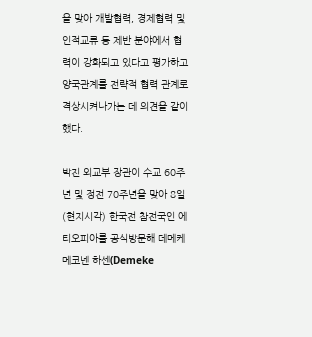을 맞아 개발협력, 경제협력 및 인적교류 등 제반 분야에서 협력이 강화되고 있다고 평가하고 양국관계를 전략적 협력 관계로 격상시켜나가는 데 의견을 같이했다.

박진 외교부 장관이 수교 60주년 및 정전 70주년을 맞아 8일(현지시각) 한국전 참전국인 에티오피아를 공식방문해 데메케 메코넨 하센(Demeke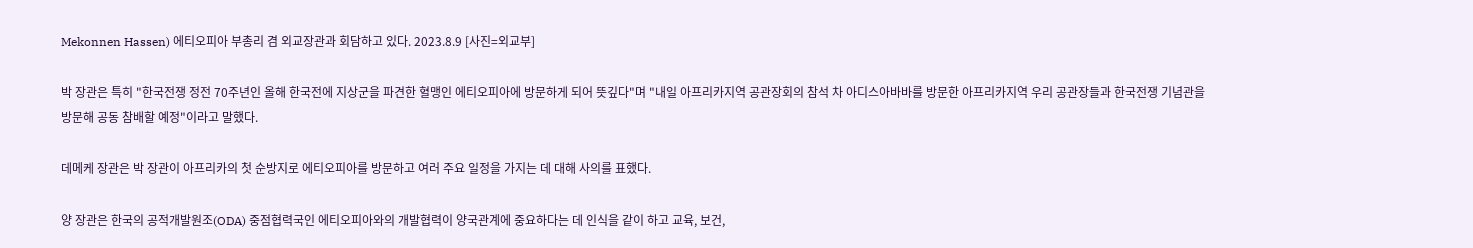Mekonnen Hassen) 에티오피아 부총리 겸 외교장관과 회담하고 있다. 2023.8.9 [사진=외교부]

박 장관은 특히 "한국전쟁 정전 70주년인 올해 한국전에 지상군을 파견한 혈맹인 에티오피아에 방문하게 되어 뜻깊다"며 "내일 아프리카지역 공관장회의 참석 차 아디스아바바를 방문한 아프리카지역 우리 공관장들과 한국전쟁 기념관을 방문해 공동 참배할 예정"이라고 말했다.

데메케 장관은 박 장관이 아프리카의 첫 순방지로 에티오피아를 방문하고 여러 주요 일정을 가지는 데 대해 사의를 표했다.

양 장관은 한국의 공적개발원조(ODA) 중점협력국인 에티오피아와의 개발협력이 양국관계에 중요하다는 데 인식을 같이 하고 교육, 보건,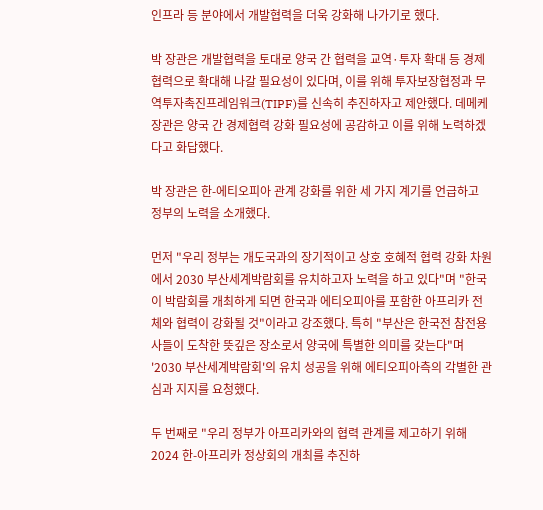인프라 등 분야에서 개발협력을 더욱 강화해 나가기로 했다.

박 장관은 개발협력을 토대로 양국 간 협력을 교역·투자 확대 등 경제협력으로 확대해 나갈 필요성이 있다며, 이를 위해 투자보장협정과 무역투자촉진프레임워크(TIPF)를 신속히 추진하자고 제안했다. 데메케 장관은 양국 간 경제협력 강화 필요성에 공감하고 이를 위해 노력하겠다고 화답했다.

박 장관은 한-에티오피아 관계 강화를 위한 세 가지 계기를 언급하고 정부의 노력을 소개했다.

먼저 "우리 정부는 개도국과의 장기적이고 상호 호혜적 협력 강화 차원에서 2030 부산세계박람회를 유치하고자 노력을 하고 있다"며 "한국이 박람회를 개최하게 되면 한국과 에티오피아를 포함한 아프리카 전체와 협력이 강화될 것"이라고 강조했다. 특히 "부산은 한국전 참전용사들이 도착한 뜻깊은 장소로서 양국에 특별한 의미를 갖는다"며 '2030 부산세계박람회'의 유치 성공을 위해 에티오피아측의 각별한 관심과 지지를 요청했다.

두 번째로 "우리 정부가 아프리카와의 협력 관계를 제고하기 위해 2024 한-아프리카 정상회의 개최를 추진하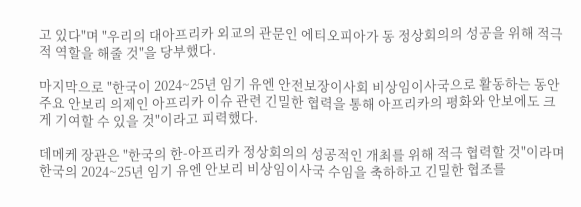고 있다"며 "우리의 대아프리카 외교의 관문인 에티오피아가 동 정상회의의 성공을 위해 적극적 역할을 해줄 것"을 당부했다.

마지막으로 "한국이 2024~25년 임기 유엔 안전보장이사회 비상임이사국으로 활동하는 동안 주요 안보리 의제인 아프리카 이슈 관련 긴밀한 협력을 통해 아프리카의 평화와 안보에도 크게 기여할 수 있을 것"이라고 피력했다.

데메케 장관은 "한국의 한-아프리카 정상회의의 성공적인 개최를 위해 적극 협력할 것"이라며 한국의 2024~25년 임기 유엔 안보리 비상임이사국 수임을 축하하고 긴밀한 협조를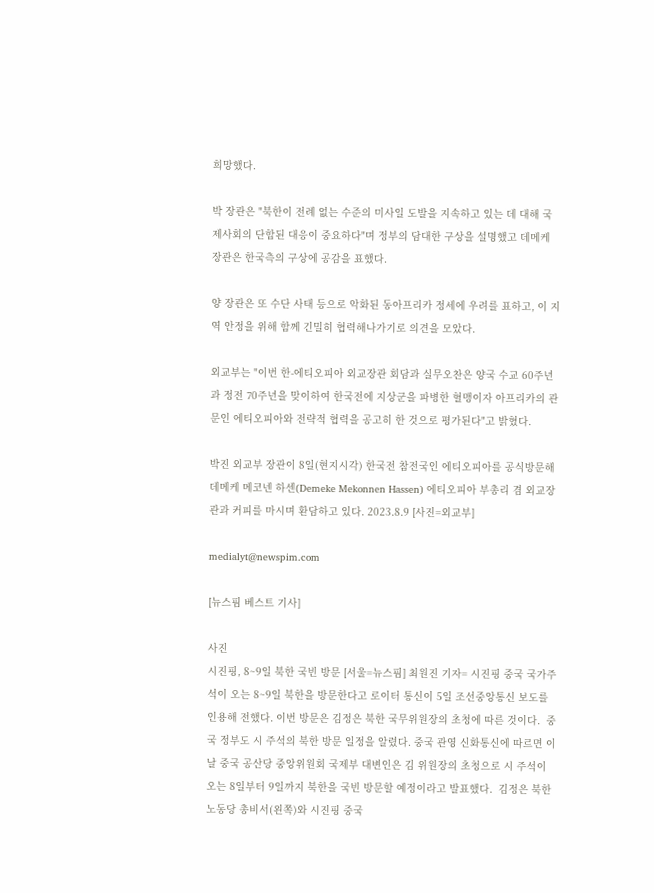희망했다.

박 장관은 "북한이 전례 없는 수준의 미사일 도발을 지속하고 있는 데 대해 국제사회의 단합된 대응이 중요하다"며 정부의 담대한 구상을 설명했고 데메케 장관은 한국측의 구상에 공감을 표했다.

양 장관은 또 수단 사태 등으로 악화된 동아프리카 정세에 우려를 표하고, 이 지역 안정을 위해 함께 긴밀히 협력해나가기로 의견을 모았다.

외교부는 "이번 한-에티오피아 외교장관 회담과 실무오찬은 양국 수교 60주년과 정전 70주년을 맞이하여 한국전에 지상군을 파병한 혈맹이자 아프리카의 관문인 에티오피아와 전략적 협력을 공고히 한 것으로 평가된다"고 밝혔다.

박진 외교부 장관이 8일(현지시각) 한국전 참전국인 에티오피아를 공식방문해 데메케 메코넨 하센(Demeke Mekonnen Hassen) 에티오피아 부총리 겸 외교장관과 커피를 마시며 환담하고 있다. 2023.8.9 [사진=외교부]

medialyt@newspim.com

[뉴스핌 베스트 기사]

사진
시진핑, 8~9일 북한 국빈 방문 [서울=뉴스핌] 최원진 기자= 시진핑 중국 국가주석이 오는 8~9일 북한을 방문한다고 로이터 통신이 5일 조선중앙통신 보도를 인용해 전했다. 이번 방문은 김정은 북한 국무위원장의 초청에 따른 것이다.  중국 정부도 시 주석의 북한 방문 일정을 알렸다. 중국 관영 신화통신에 따르면 이날 중국 공산당 중앙위원회 국제부 대변인은 김 위원장의 초청으로 시 주석이 오는 8일부터 9일까지 북한을 국빈 방문할 예정이라고 발표했다.  김정은 북한 노동당 총비서(왼쪽)와 시진핑 중국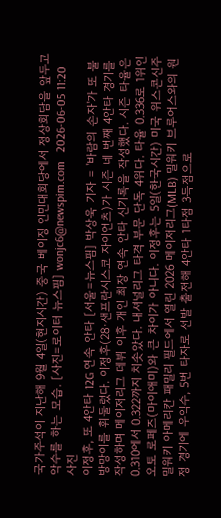국가주석이 지난해 9월 4일(현지시간) 중국 베이징 인민대회당에서 정상회담을 앞두고 악수를 하는 모습. [사진=로이터 뉴스핌] wonjc6@newspim.com   2026-06-05 11:20
사진
이정후, 또 4안타 12G 연속 안타 [서울=뉴스핌] 박상욱 기자 = '바람의 손자'가 또 불방망이를 휘둘렀다. 이정후(28·샌프란시스코 자이언츠)가 시즌 네 번째 4안타 경기를 작성하며 메이저리그 데뷔 이후 개인 최장 연속 안타 신기록을 작성했다. 시즌 타율은 0.310에서 0.322까지 치솟았다. 내셔널리그 타격 부문 단독 4위다. 타율 0.336로 1위인 오토 로페즈(마이애미)와 큰 차이가 아니다. 이정후는 5일(한국시간) 미국 위스콘신주 밀워키 아메리칸 패밀리 필드에서 열린 2026 메이저리그(MLB) 밀워키 브루어스와의 원정 경기에 우익수, 5번 타자로 선발 출전해 4안타 1타점 3득점으로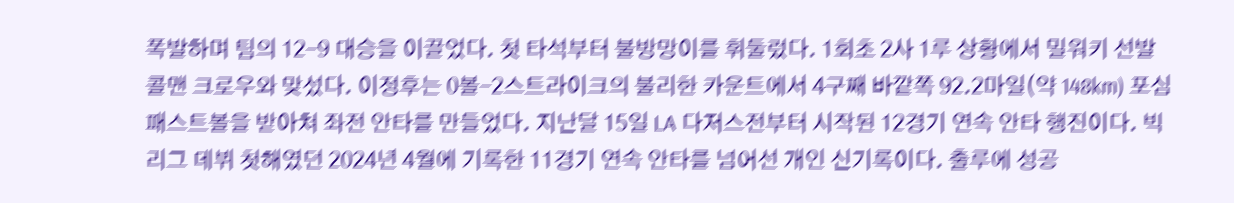폭발하며 팀의 12-9 대승을 이끌었다. 첫 타석부터 불방망이를 휘둘렀다. 1회초 2사 1루 상황에서 밀워키 선발 콜맨 크로우와 맞섰다. 이정후는 0볼-2스트라이크의 불리한 카운트에서 4구째 바깥쪽 92.2마일(약 148km) 포심 패스트볼을 받아쳐 좌전 안타를 만들었다. 지난달 15일 LA 다저스전부터 시작된 12경기 연속 안타 행진이다. 빅리그 데뷔 첫해였던 2024년 4월에 기록한 11경기 연속 안타를 넘어선 개인 신기록이다. 출루에 성공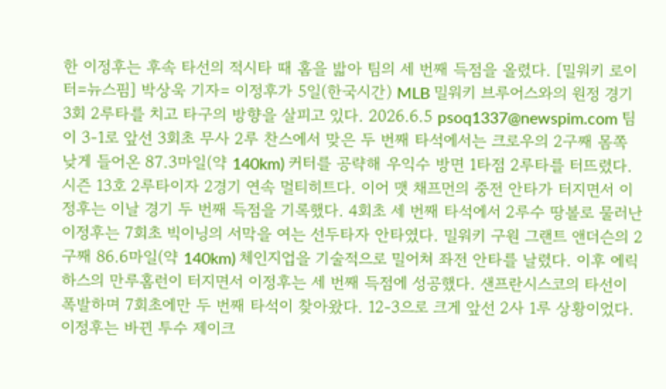한 이정후는 후속 타선의 적시타 때 홈을 밟아 팀의 세 번째 득점을 올렸다. [밀워키 로이터=뉴스핌] 박상욱 기자= 이정후가 5일(한국시간) MLB 밀워키 브루어스와의 원정 경기 3회 2루타를 치고 타구의 방향을 살피고 있다. 2026.6.5 psoq1337@newspim.com 팀이 3-1로 앞선 3회초 무사 2루 찬스에서 맞은 두 번째 타석에서는 크로우의 2구째 몸쪽 낮게 들어온 87.3마일(약 140km) 커터를 공략해 우익수 방면 1타점 2루타를 터뜨렸다. 시즌 13호 2루타이자 2경기 연속 멀티히트다. 이어 맷 채프먼의 중전 안타가 터지면서 이정후는 이날 경기 두 번째 득점을 기록했다. 4회초 세 번째 타석에서 2루수 땅볼로 물러난 이정후는 7회초 빅이닝의 서막을 여는 선두타자 안타였다. 밀워키 구원 그랜트 앤더슨의 2구째 86.6마일(약 140km) 체인지업을 기술적으로 밀어쳐 좌전 안타를 날렸다. 이후 에릭 하스의 만루홈런이 터지면서 이정후는 세 번째 득점에 성공했다. 샌프란시스코의 타선이 폭발하며 7회초에만 두 번째 타석이 찾아왔다. 12-3으로 크게 앞선 2사 1루 상황이었다. 이정후는 바뀐 투수 제이크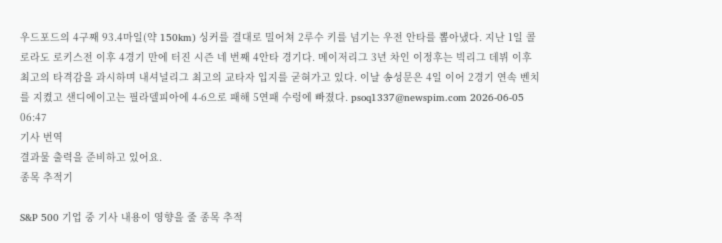우드포드의 4구째 93.4마일(약 150km) 싱커를 결대로 밀어쳐 2루수 키를 넘기는 우전 안타를 뽑아냈다. 지난 1일 콜로라도 로키스전 이후 4경기 만에 터진 시즌 네 번째 4안타 경기다. 메이저리그 3년 차인 이정후는 빅리그 데뷔 이후 최고의 타격감을 과시하며 내셔널리그 최고의 교타자 입지를 굳혀가고 있다. 이날 송성문은 4일 이어 2경기 연속 벤치를 지켰고 샌디에이고는 필라델피아에 4-6으로 패해 5연패 수렁에 빠졌다. psoq1337@newspim.com 2026-06-05 06:47
기사 번역
결과물 출력을 준비하고 있어요.
종목 추적기

S&P 500 기업 중 기사 내용이 영향을 줄 종목 추적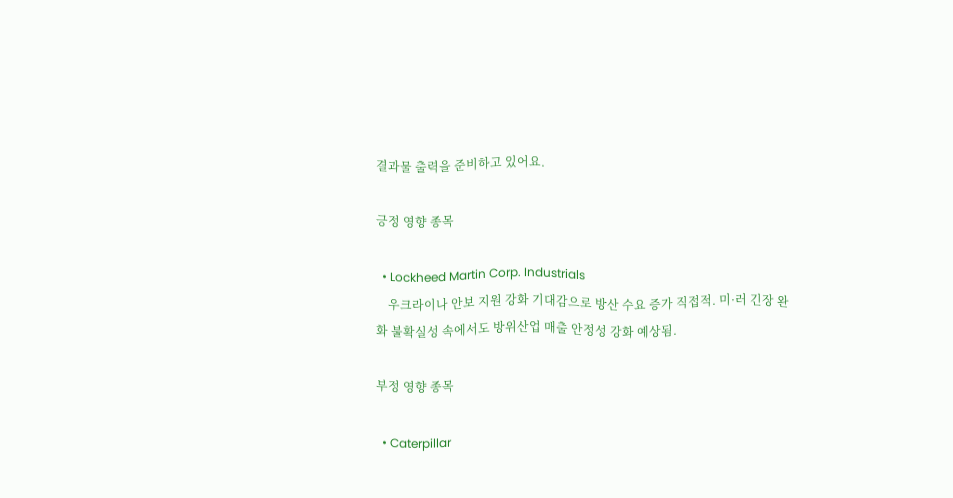결과물 출력을 준비하고 있어요.

긍정 영향 종목

  • Lockheed Martin Corp. Industrials
    우크라이나 안보 지원 강화 기대감으로 방산 수요 증가 직접적. 미·러 긴장 완화 불확실성 속에서도 방위산업 매출 안정성 강화 예상됨.

부정 영향 종목

  • Caterpillar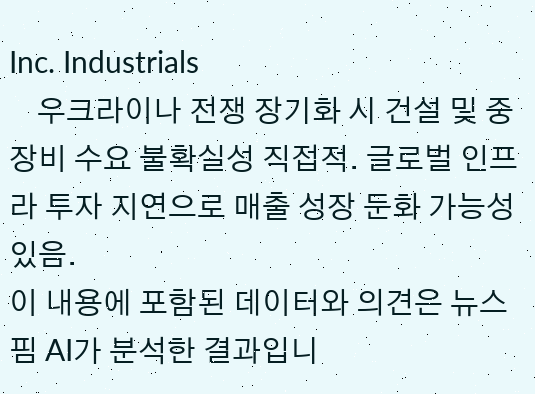Inc. Industrials
    우크라이나 전쟁 장기화 시 건설 및 중장비 수요 불확실성 직접적. 글로벌 인프라 투자 지연으로 매출 성장 둔화 가능성 있음.
이 내용에 포함된 데이터와 의견은 뉴스핌 AI가 분석한 결과입니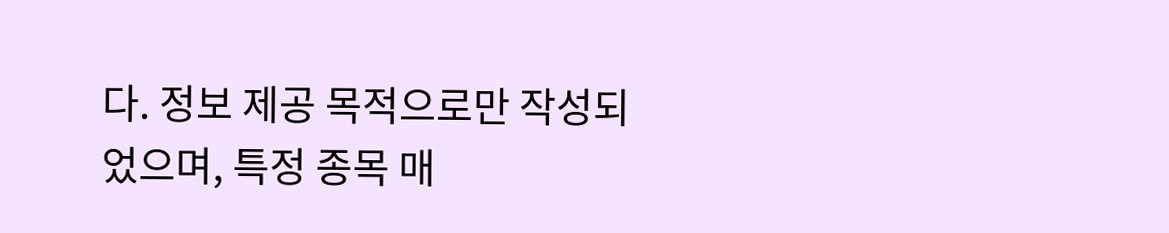다. 정보 제공 목적으로만 작성되었으며, 특정 종목 매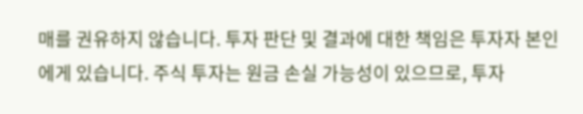매를 권유하지 않습니다. 투자 판단 및 결과에 대한 책임은 투자자 본인에게 있습니다. 주식 투자는 원금 손실 가능성이 있으므로, 투자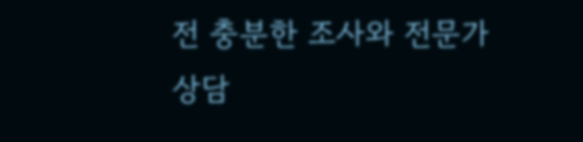전 충분한 조사와 전문가 상담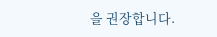을 권장합니다.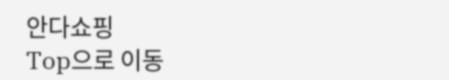안다쇼핑
Top으로 이동